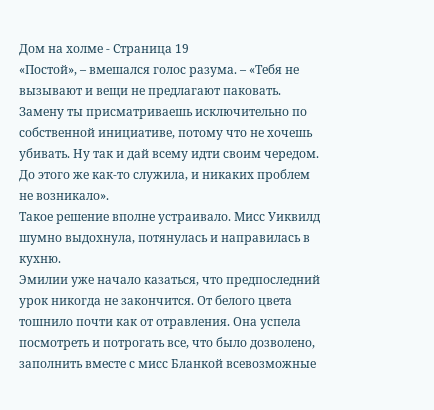Дом на холме - Страница 19
«Постой», – вмешался голос разума. – «Тебя не вызывают и вещи не предлагают паковать. Замену ты присматриваешь исключительно по собственной инициативе, потому что не хочешь убивать. Ну так и дай всему идти своим чередом. До этого же как-то служила, и никаких проблем не возникало».
Такое решение вполне устраивало. Мисс Уиквилд шумно выдохнула, потянулась и направилась в кухню.
Эмилии уже начало казаться, что предпоследний урок никогда не закончится. От белого цвета тошнило почти как от отравления. Она успела посмотреть и потрогать все, что было дозволено, заполнить вместе с мисс Бланкой всевозможные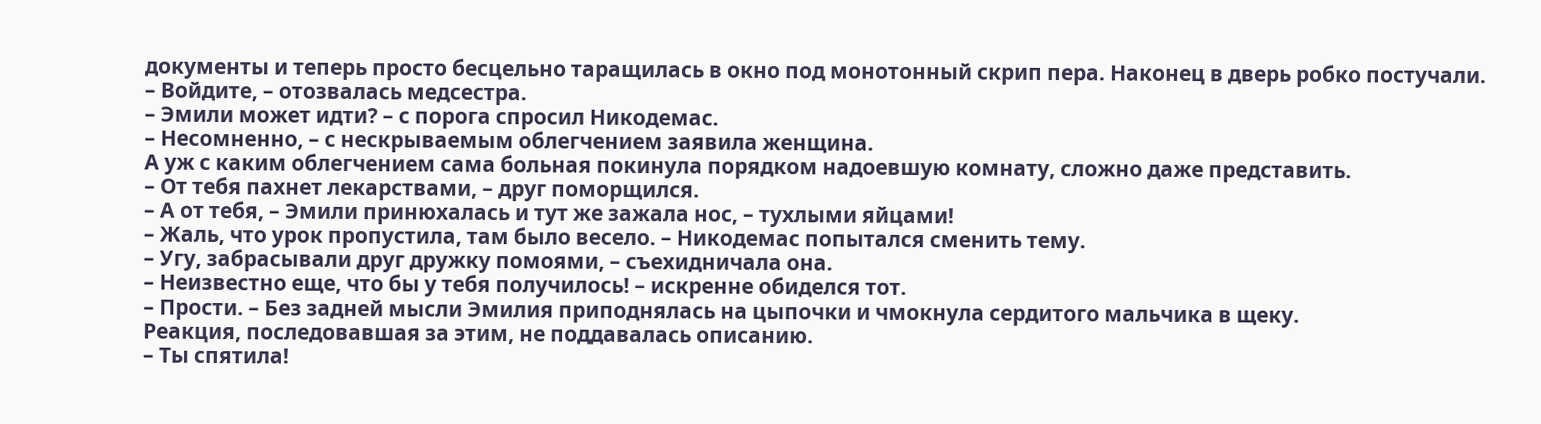документы и теперь просто бесцельно таращилась в окно под монотонный скрип пера. Наконец в дверь робко постучали.
– Войдите, – отозвалась медсестра.
– Эмили может идти? – с порога спросил Никодемас.
– Несомненно, – с нескрываемым облегчением заявила женщина.
А уж с каким облегчением сама больная покинула порядком надоевшую комнату, сложно даже представить.
– От тебя пахнет лекарствами, – друг поморщился.
– А от тебя, – Эмили принюхалась и тут же зажала нос, – тухлыми яйцами!
– Жаль, что урок пропустила, там было весело. – Никодемас попытался сменить тему.
– Угу, забрасывали друг дружку помоями, – съехидничала она.
– Неизвестно еще, что бы у тебя получилось! – искренне обиделся тот.
– Прости. – Без задней мысли Эмилия приподнялась на цыпочки и чмокнула сердитого мальчика в щеку.
Реакция, последовавшая за этим, не поддавалась описанию.
– Ты спятила!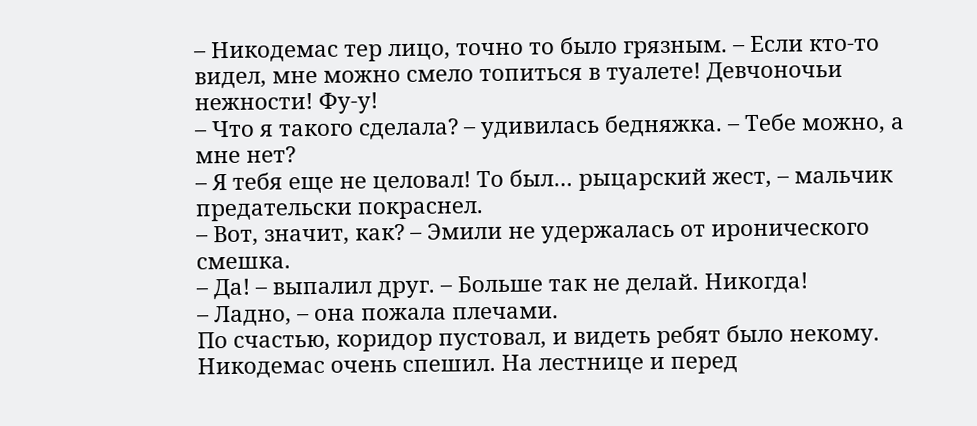– Никодемас тер лицо, точно то было грязным. – Если кто-то видел, мне можно смело топиться в туалете! Девчоночьи нежности! Фу-у!
– Что я такого сделала? – удивилась бедняжка. – Тебе можно, а мне нет?
– Я тебя еще не целовал! То был… рыцарский жест, – мальчик предательски покраснел.
– Вот, значит, как? – Эмили не удержалась от иронического смешка.
– Да! – выпалил друг. – Больше так не делай. Никогда!
– Ладно, – она пожала плечами.
По счастью, коридор пустовал, и видеть ребят было некому. Никодемас очень спешил. На лестнице и перед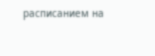расписанием на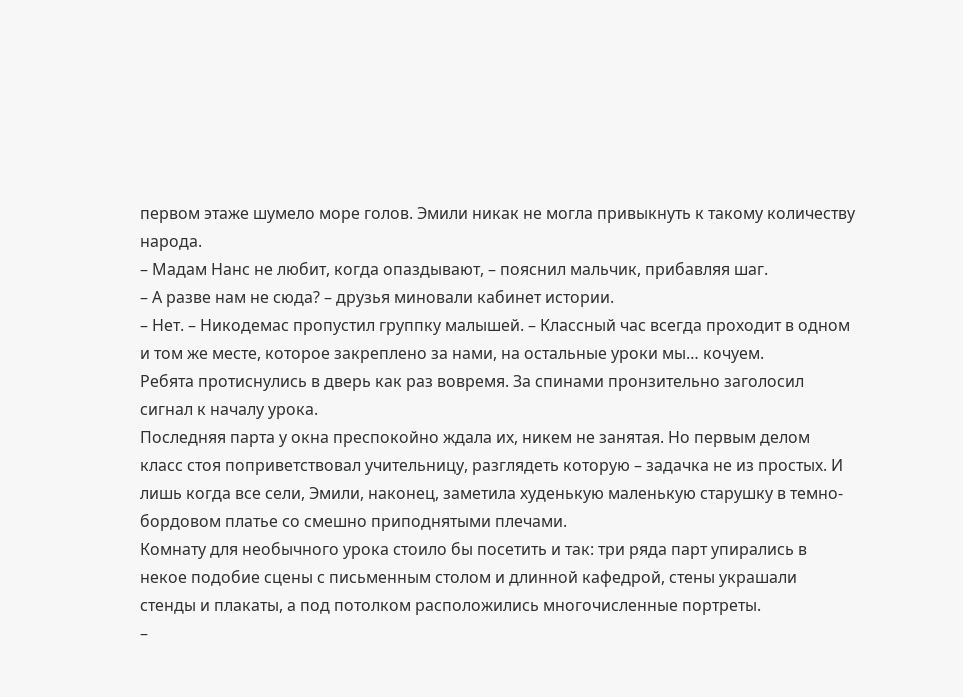первом этаже шумело море голов. Эмили никак не могла привыкнуть к такому количеству народа.
– Мадам Нанс не любит, когда опаздывают, – пояснил мальчик, прибавляя шаг.
– А разве нам не сюда? – друзья миновали кабинет истории.
– Нет. – Никодемас пропустил группку малышей. – Классный час всегда проходит в одном и том же месте, которое закреплено за нами, на остальные уроки мы… кочуем.
Ребята протиснулись в дверь как раз вовремя. За спинами пронзительно заголосил сигнал к началу урока.
Последняя парта у окна преспокойно ждала их, никем не занятая. Но первым делом класс стоя поприветствовал учительницу, разглядеть которую – задачка не из простых. И лишь когда все сели, Эмили, наконец, заметила худенькую маленькую старушку в темно-бордовом платье со смешно приподнятыми плечами.
Комнату для необычного урока стоило бы посетить и так: три ряда парт упирались в некое подобие сцены с письменным столом и длинной кафедрой, стены украшали стенды и плакаты, а под потолком расположились многочисленные портреты.
–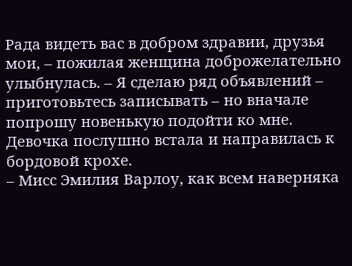Рада видеть вас в добром здравии, друзья мои, – пожилая женщина доброжелательно улыбнулась. – Я сделаю ряд объявлений – приготовьтесь записывать – но вначале попрошу новенькую подойти ко мне.
Девочка послушно встала и направилась к бордовой крохе.
– Мисс Эмилия Варлоу, как всем наверняка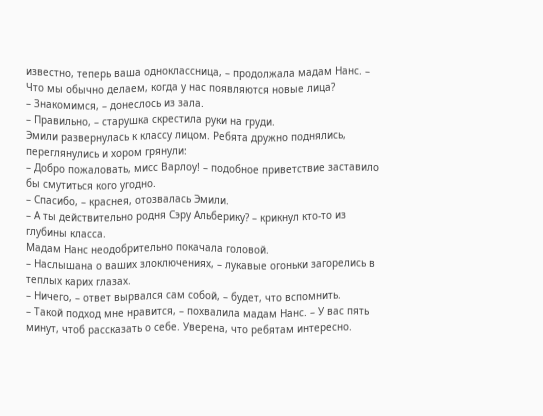известно, теперь ваша одноклассница, – продолжала мадам Нанс. – Что мы обычно делаем, когда у нас появляются новые лица?
– Знакомимся, – донеслось из зала.
– Правильно, – старушка скрестила руки на груди.
Эмили развернулась к классу лицом. Ребята дружно поднялись, переглянулись и хором грянули:
– Добро пожаловать, мисс Варлоу! – подобное приветствие заставило бы смутиться кого угодно.
– Спасибо, – краснея, отозвалась Эмили.
– А ты действительно родня Сэру Альберику? – крикнул кто-то из глубины класса.
Мадам Нанс неодобрительно покачала головой.
– Наслышана о ваших злоключениях, – лукавые огоньки загорелись в теплых карих глазах.
– Ничего, – ответ вырвался сам собой, – будет, что вспомнить.
– Такой подход мне нравится, – похвалила мадам Нанс. – У вас пять минут, чтоб рассказать о себе. Уверена, что ребятам интересно.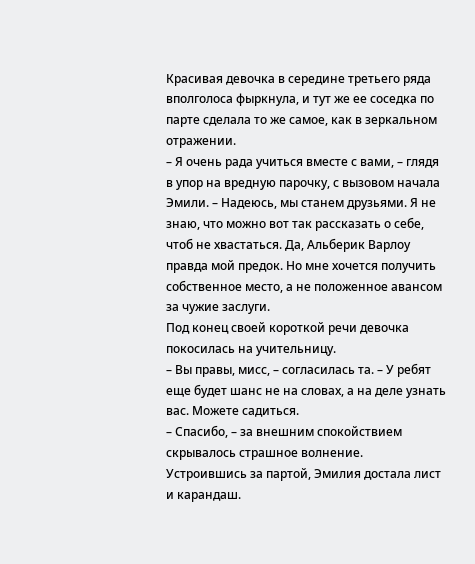Красивая девочка в середине третьего ряда вполголоса фыркнула, и тут же ее соседка по парте сделала то же самое, как в зеркальном отражении.
– Я очень рада учиться вместе с вами, – глядя в упор на вредную парочку, с вызовом начала Эмили. – Надеюсь, мы станем друзьями. Я не знаю, что можно вот так рассказать о себе, чтоб не хвастаться. Да, Альберик Варлоу правда мой предок. Но мне хочется получить собственное место, а не положенное авансом за чужие заслуги.
Под конец своей короткой речи девочка покосилась на учительницу.
– Вы правы, мисс, – согласилась та. – У ребят еще будет шанс не на словах, а на деле узнать вас. Можете садиться.
– Спасибо, – за внешним спокойствием скрывалось страшное волнение.
Устроившись за партой, Эмилия достала лист и карандаш.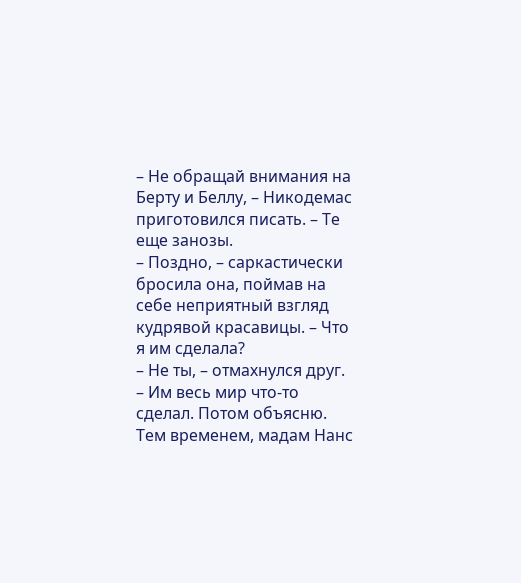– Не обращай внимания на Берту и Беллу, – Никодемас приготовился писать. – Те еще занозы.
– Поздно, – саркастически бросила она, поймав на себе неприятный взгляд кудрявой красавицы. – Что я им сделала?
– Не ты, – отмахнулся друг. – Им весь мир что-то сделал. Потом объясню.
Тем временем, мадам Нанс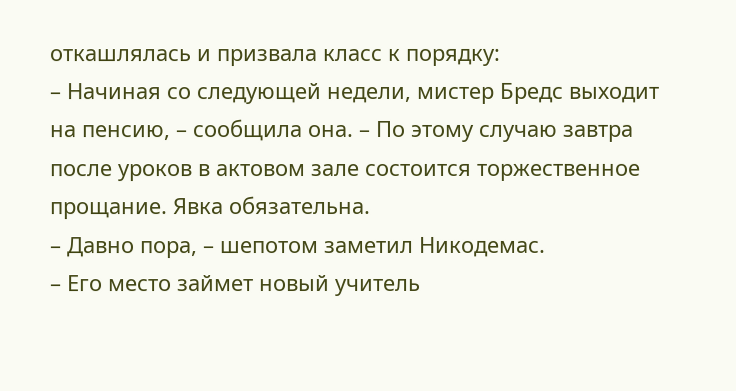откашлялась и призвала класс к порядку:
– Начиная со следующей недели, мистер Бредс выходит на пенсию, – сообщила она. – По этому случаю завтра после уроков в актовом зале состоится торжественное прощание. Явка обязательна.
– Давно пора, – шепотом заметил Никодемас.
– Его место займет новый учитель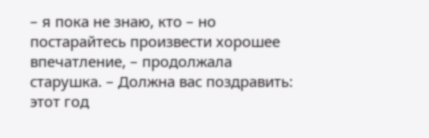– я пока не знаю, кто – но постарайтесь произвести хорошее впечатление, – продолжала старушка. – Должна вас поздравить: этот год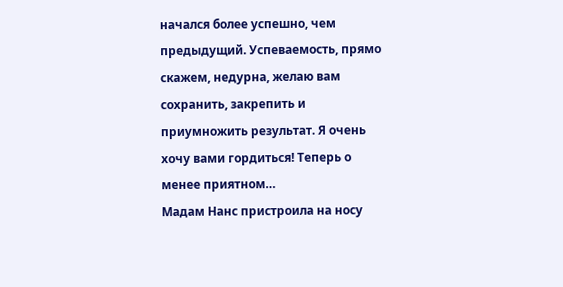начался более успешно, чем предыдущий. Успеваемость, прямо скажем, недурна, желаю вам сохранить, закрепить и приумножить результат. Я очень хочу вами гордиться! Теперь о менее приятном…
Мадам Нанс пристроила на носу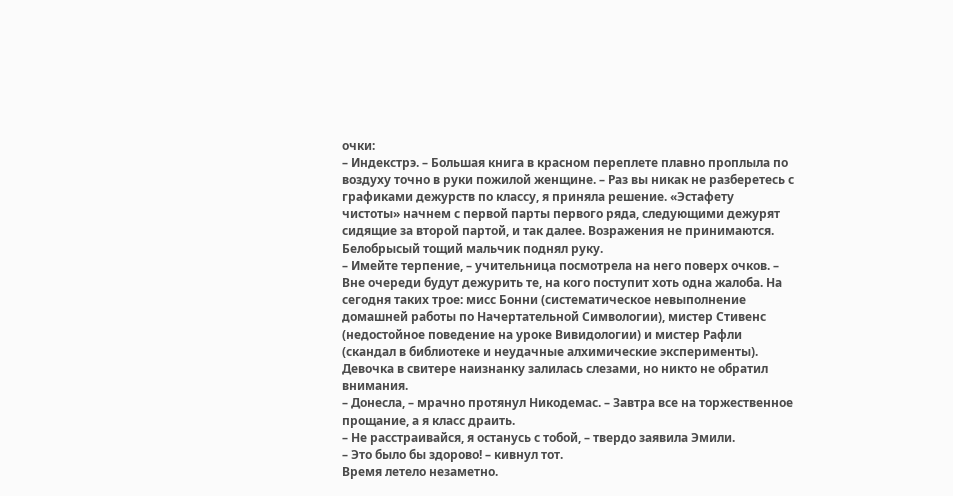очки:
– Индекстрэ. – Большая книга в красном переплете плавно проплыла по воздуху точно в руки пожилой женщине. – Раз вы никак не разберетесь с графиками дежурств по классу, я приняла решение. «Эстафету чистоты» начнем с первой парты первого ряда, следующими дежурят сидящие за второй партой, и так далее. Возражения не принимаются.
Белобрысый тощий мальчик поднял руку.
– Имейте терпение, – учительница посмотрела на него поверх очков. – Вне очереди будут дежурить те, на кого поступит хоть одна жалоба. На сегодня таких трое: мисс Бонни (систематическое невыполнение домашней работы по Начертательной Символогии), мистер Стивенс (недостойное поведение на уроке Вивидологии) и мистер Рафли (скандал в библиотеке и неудачные алхимические эксперименты).
Девочка в свитере наизнанку залилась слезами, но никто не обратил внимания.
– Донесла, – мрачно протянул Никодемас. – Завтра все на торжественное прощание, а я класс драить.
– Не расстраивайся, я останусь с тобой, – твердо заявила Эмили.
– Это было бы здорово! – кивнул тот.
Время летело незаметно.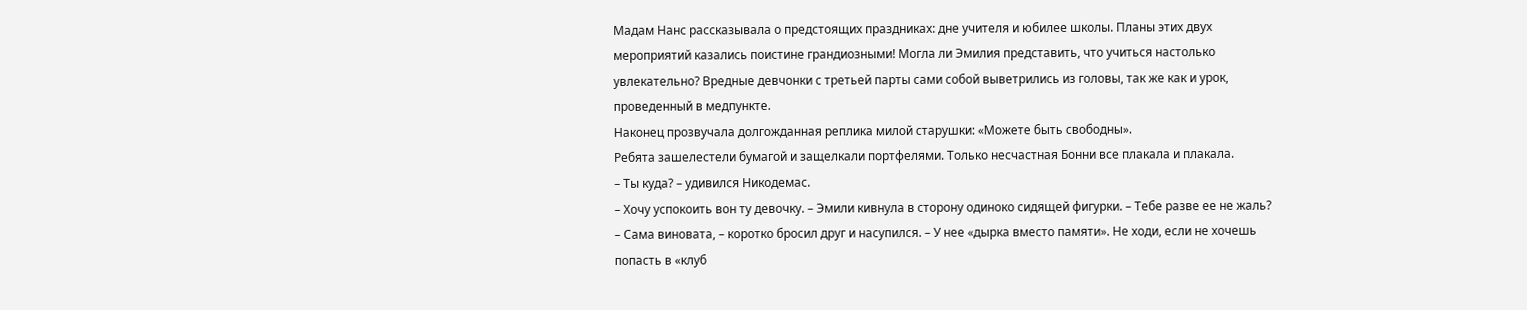Мадам Нанс рассказывала о предстоящих праздниках: дне учителя и юбилее школы. Планы этих двух мероприятий казались поистине грандиозными! Могла ли Эмилия представить, что учиться настолько увлекательно? Вредные девчонки с третьей парты сами собой выветрились из головы, так же как и урок, проведенный в медпункте.
Наконец прозвучала долгожданная реплика милой старушки: «Можете быть свободны».
Ребята зашелестели бумагой и защелкали портфелями. Только несчастная Бонни все плакала и плакала.
– Ты куда? – удивился Никодемас.
– Хочу успокоить вон ту девочку. – Эмили кивнула в сторону одиноко сидящей фигурки. – Тебе разве ее не жаль?
– Сама виновата, – коротко бросил друг и насупился. – У нее «дырка вместо памяти». Не ходи, если не хочешь попасть в «клуб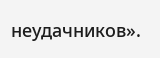неудачников».